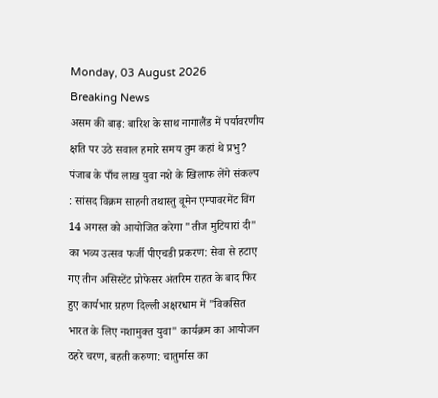Monday, 03 August 2026
Breaking News
असम की बाढ़: बारिश के साथ नागालैंड में पर्यावरणीय क्षति पर उठे सवाल हमारे समय तुम कहां थे प्रभु? पंजाब के पाँच लाख युवा नशे के खिलाफ लेंगे संकल्प : सांसद विक्रम साहनी तथास्तु वूमेन एम्पावरमेंट विंग 14 अगस्त को आयोजित करेगा "तीज मुटियारां दी" का भव्य उत्सव फर्जी पीएचडी प्रकरण: सेवा से हटाए गए तीन असिस्टेंट प्रोफेसर अंतरिम राहत के बाद फिर हुए कार्यभार ग्रहण दिल्ली अक्षरधाम में "विकसित भारत के लिए नशामुक्त युवा" कार्यक्रम का आयोजन ठहरे चरण, बहती करुणा: चातुर्मास का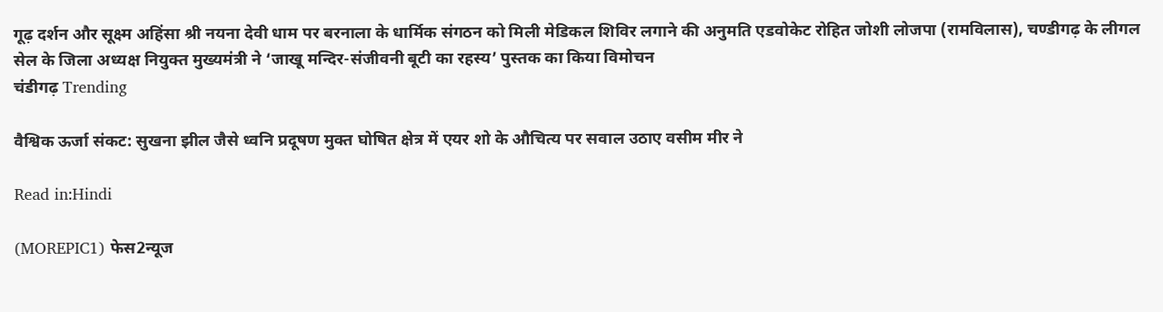गूढ़ दर्शन और सूक्ष्म अहिंसा श्री नयना देवी धाम पर बरनाला के धार्मिक संगठन को मिली मेडिकल शिविर लगाने की अनुमति एडवोकेट रोहित जोशी लोजपा (रामविलास), चण्डीगढ़ के लीगल सेल के जिला अध्यक्ष नियुक्त मुख्यमंत्री ने ‘जाखू मन्दिर-संजीवनी बूटी का रहस्य’ पुस्तक का किया विमोचन
चंडीगढ़ Trending

वैश्विक ऊर्जा संकट: सुखना झील जैसे ध्वनि प्रदूषण मुक्त घोषित क्षेत्र में एयर शो के औचित्य पर सवाल उठाए वसीम मीर ने

Read in:Hindi

(MOREPIC1) फेस2न्यूज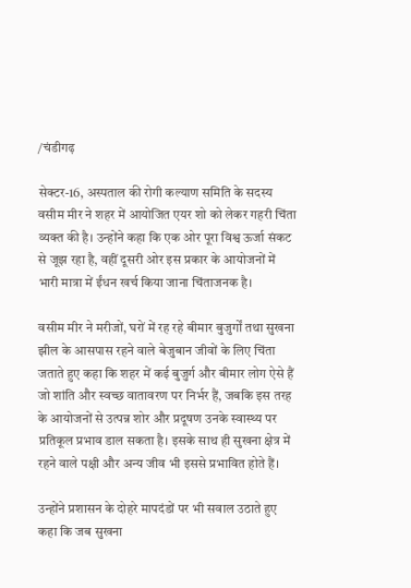/चंडीगढ़

सेक्टर-16, अस्पताल की रोगी कल्याण समिति के सदस्य वसीम मीर ने शहर में आयोजित एयर शो को लेकर गहरी चिंता व्यक्त की है। उन्होंने कहा कि एक ओर पूरा विश्व ऊर्जा संकट से जूझ रहा है, वहीं दूसरी ओर इस प्रकार के आयोजनों में भारी मात्रा में ईंधन खर्च किया जाना चिंताजनक है।

वसीम मीर ने मरीजों, घरों में रह रहे बीमार बुजुर्गों तथा सुखना झील के आसपास रहने वाले बेजुबान जीवों के लिए चिंता जताते हुए कहा कि शहर में कई बुजुर्ग और बीमार लोग ऐसे हैं जो शांति और स्वच्छ वातावरण पर निर्भर हैं, जबकि इस तरह के आयोजनों से उत्पन्न शोर और प्रदूषण उनके स्वास्थ्य पर प्रतिकूल प्रभाव डाल सकता है। इसके साथ ही सुखना क्षेत्र में रहने वाले पक्षी और अन्य जीव भी इससे प्रभावित होते हैं।

उन्होंने प्रशासन के दोहरे मापदंडों पर भी सवाल उठाते हुए कहा कि जब सुखना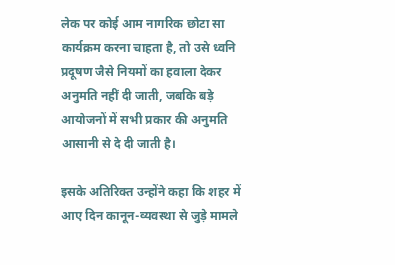लेक पर कोई आम नागरिक छोटा सा कार्यक्रम करना चाहता है, तो उसे ध्वनि प्रदूषण जैसे नियमों का हवाला देकर अनुमति नहीं दी जाती, जबकि बड़े आयोजनों में सभी प्रकार की अनुमति आसानी से दे दी जाती है।

इसके अतिरिक्त उन्होंने कहा कि शहर में आए दिन कानून-व्यवस्था से जुड़े मामले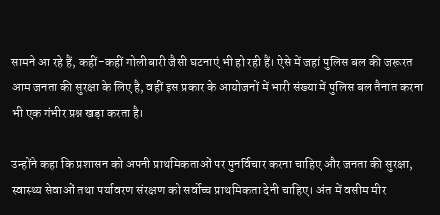सामने आ रहे हैं, कहीं-कहीं गोलीबारी जैसी घटनाएं भी हो रही हैं। ऐसे में जहां पुलिस बल की जरूरत आम जनता की सुरक्षा के लिए है, वहीं इस प्रकार के आयोजनों में भारी संख्या में पुलिस बल तैनात करना भी एक गंभीर प्रश्न खड़ा करता है।

उन्होंने कहा कि प्रशासन को अपनी प्राथमिकताओं पर पुनर्विचार करना चाहिए और जनता की सुरक्षा, स्वास्थ्य सेवाओं तथा पर्यावरण संरक्षण को सर्वोच्च प्राथमिकता देनी चाहिए। अंत में वसीम मीर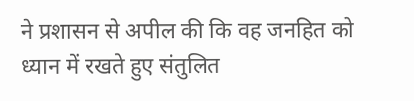ने प्रशासन से अपील की कि वह जनहित को ध्यान में रखते हुए संतुलित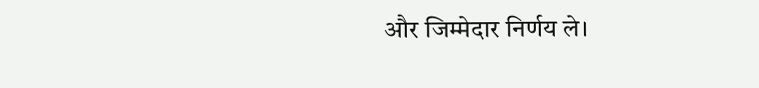और जिम्मेदार निर्णय ले।